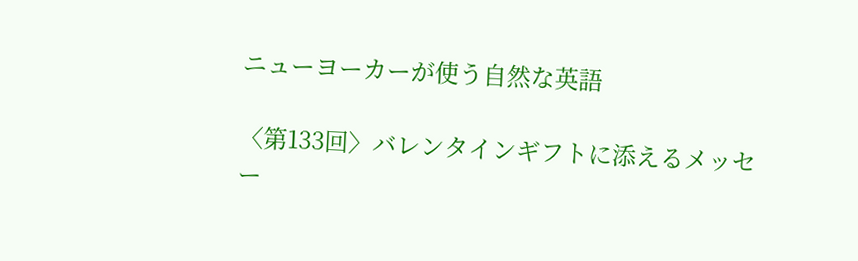ニューヨーカーが使う自然な英語

〈第133回〉バレンタインギフトに添えるメッセー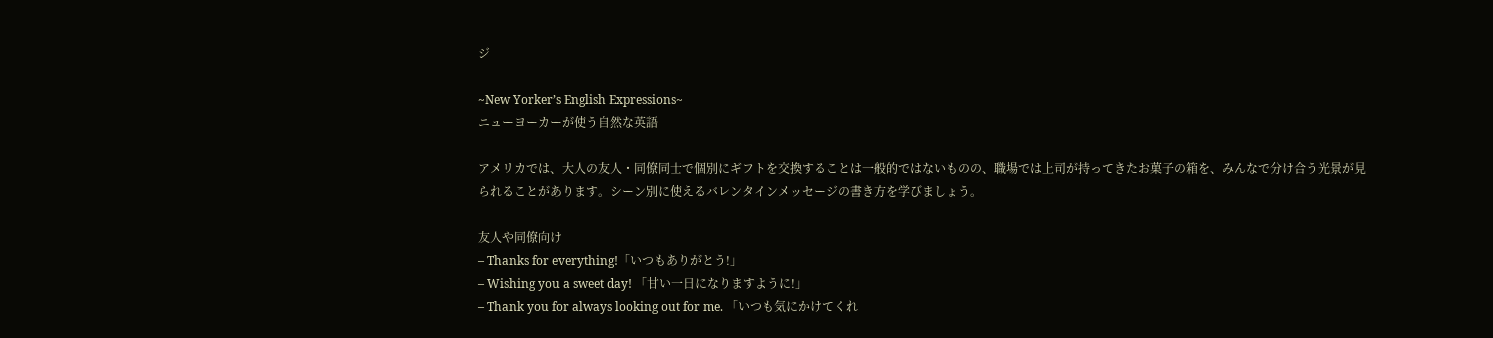ジ

~New Yorker’s English Expressions~
ニューヨーカーが使う自然な英語

アメリカでは、大人の友人・同僚同士で個別にギフトを交換することは一般的ではないものの、職場では上司が持ってきたお菓子の箱を、みんなで分け合う光景が見られることがあります。シーン別に使えるバレンタインメッセージの書き方を学びましょう。

友人や同僚向け
– Thanks for everything!「いつもありがとう!」
– Wishing you a sweet day! 「甘い一日になりますように!」
– Thank you for always looking out for me. 「いつも気にかけてくれ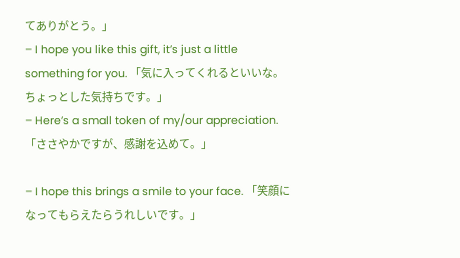てありがとう。」
– I hope you like this gift, it’s just a little something for you. 「気に入ってくれるといいな。ちょっとした気持ちです。」
– Here’s a small token of my/our appreciation. 「ささやかですが、感謝を込めて。」

– I hope this brings a smile to your face. 「笑顔になってもらえたらうれしいです。」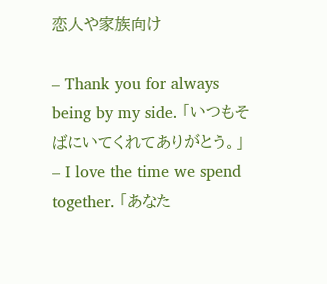恋人や家族向け

– Thank you for always being by my side. 「いつもそばにいてくれてありがとう。」
– I love the time we spend together. 「あなた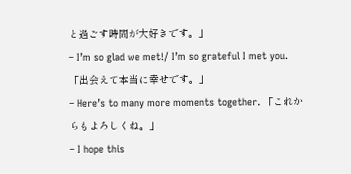と過ごす時間が大好きです。」
– I’m so glad we met!/ I’m so grateful I met you. 「出会えて本当に幸せです。」
– Here’s to many more moments together. 「これからもよろしくね。」
– I hope this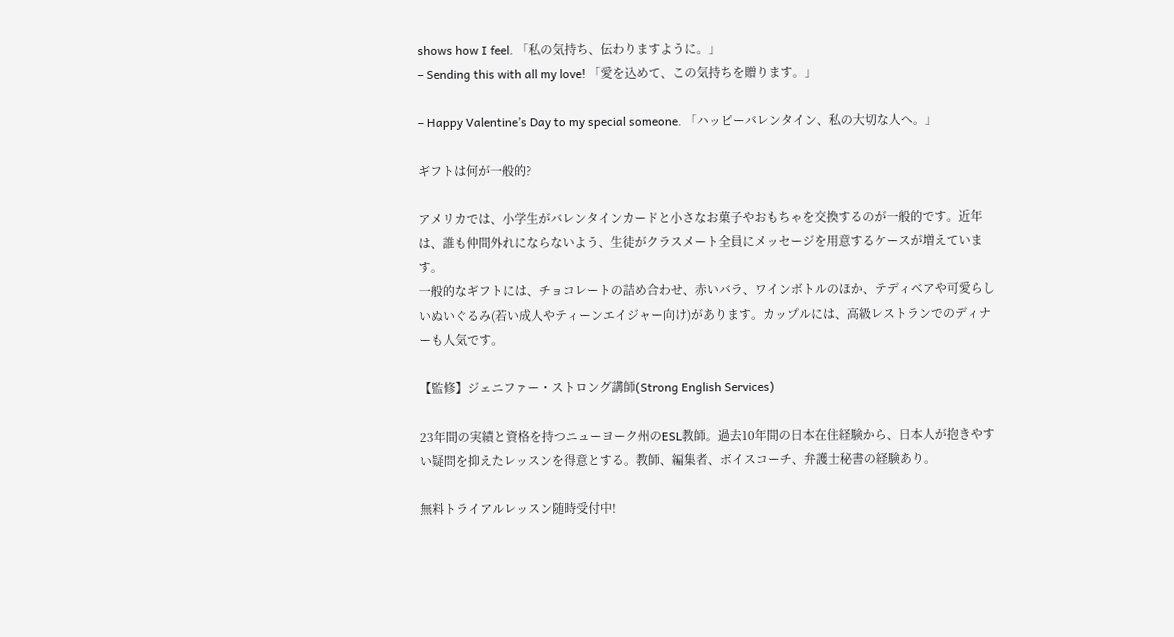shows how I feel. 「私の気持ち、伝わりますように。」
– Sending this with all my love! 「愛を込めて、この気持ちを贈ります。」

– Happy Valentine’s Day to my special someone. 「ハッピーバレンタイン、私の大切な人へ。」

ギフトは何が一般的?

アメリカでは、小学生がバレンタインカードと小さなお菓子やおもちゃを交換するのが一般的です。近年は、誰も仲間外れにならないよう、生徒がクラスメート全員にメッセージを用意するケースが増えています。
一般的なギフトには、チョコレートの詰め合わせ、赤いバラ、ワインボトルのほか、テディベアや可愛らしいぬいぐるみ(若い成人やティーンエイジャー向け)があります。カップルには、高級レストランでのディナーも人気です。

【監修】ジェニファー・ストロング講師(Strong English Services)

23年間の実績と資格を持つニューヨーク州のESL教師。過去10年間の日本在住経験から、日本人が抱きやすい疑問を抑えたレッスンを得意とする。教師、編集者、ボイスコーチ、弁護士秘書の経験あり。

無料トライアルレッスン随時受付中!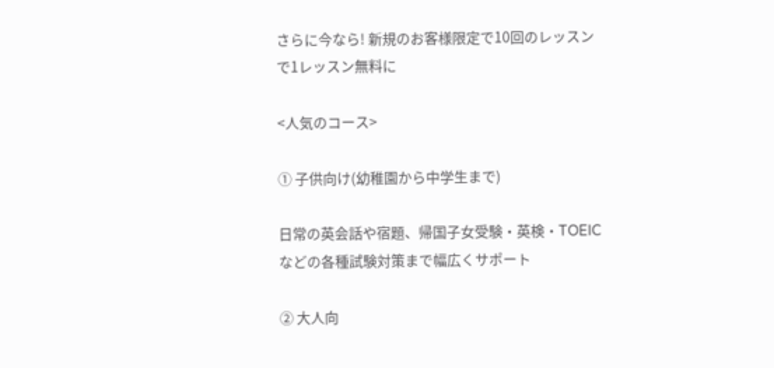さらに今なら! 新規のお客様限定で10回のレッスンで1レッスン無料に

<人気のコース>

① 子供向け(幼稚園から中学生まで)

日常の英会話や宿題、帰国子女受験・英検・TOEICなどの各種試験対策まで幅広くサポート

② 大人向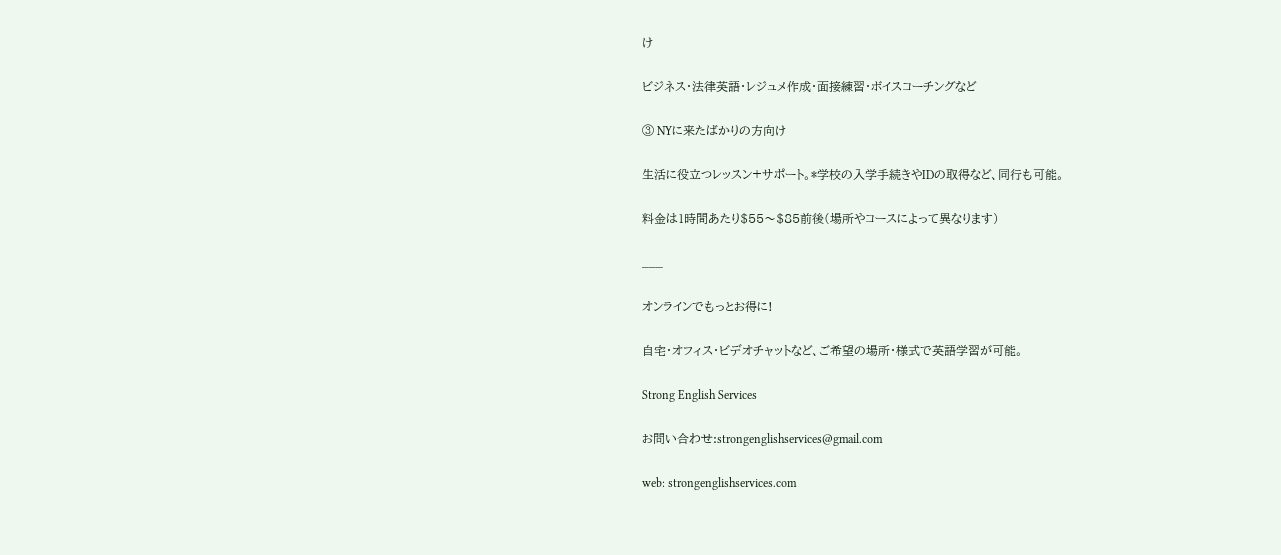け

ビジネス・法律英語・レジュメ作成・面接練習・ボイスコーチングなど

③ NYに来たばかりの方向け

生活に役立つレッスン+サポート。*学校の入学手続きやIDの取得など、同行も可能。

料金は1時間あたり$55〜$85前後(場所やコースによって異なります)

___

オンラインでもっとお得に!

自宅・オフィス・ビデオチャットなど、ご希望の場所・様式で英語学習が可能。

Strong English Services

お問い合わせ:strongenglishservices@gmail.com

web: strongenglishservices.com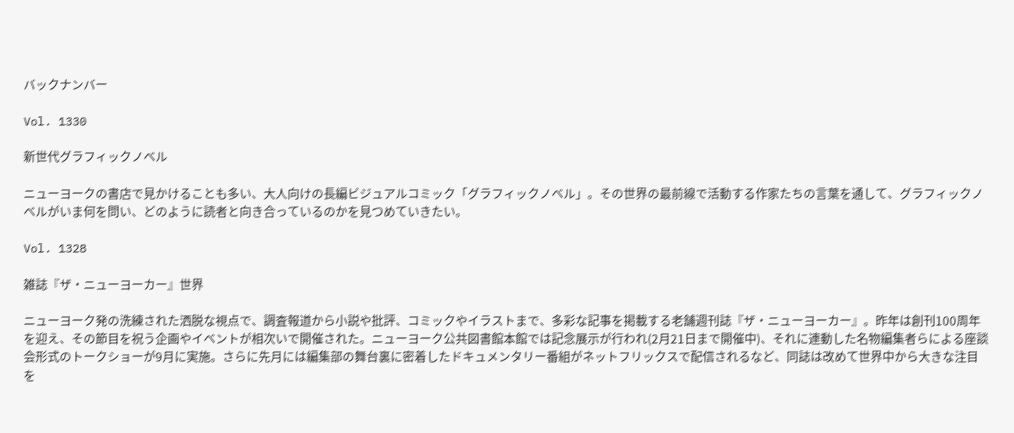バックナンバー

Vol. 1330

新世代グラフィックノベル

ニューヨークの書店で見かけることも多い、大人向けの長編ビジュアルコミック「グラフィックノベル」。その世界の最前線で活動する作家たちの言葉を通して、グラフィックノベルがいま何を問い、どのように読者と向き合っているのかを見つめていきたい。

Vol. 1328

雑誌『ザ・ニューヨーカー』世界

ニューヨーク発の洗練された洒脱な視点で、調査報道から小説や批評、コミックやイラストまで、多彩な記事を掲載する老舗週刊誌『ザ・ニューヨーカー』。昨年は創刊100周年を迎え、その節目を祝う企画やイベントが相次いで開催された。ニューヨーク公共図書館本館では記念展示が行われ(2月21日まで開催中)、それに連動した名物編集者らによる座談会形式のトークショーが9月に実施。さらに先月には編集部の舞台裏に密着したドキュメンタリー番組がネットフリックスで配信されるなど、同誌は改めて世界中から大きな注目を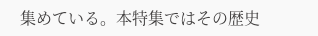集めている。本特集ではその歴史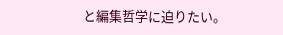と編集哲学に迫りたい。